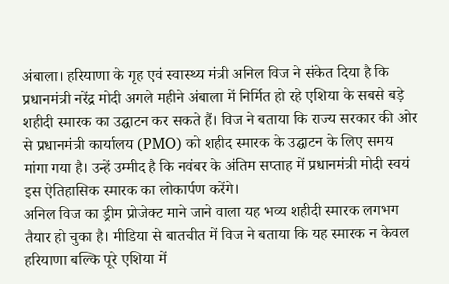अंबाला। हरियाणा के गृह एवं स्वास्थ्य मंत्री अनिल विज ने संकेत दिया है कि प्रधानमंत्री नरेंद्र मोदी अगले महीने अंबाला में निर्मित हो रहे एशिया के सबसे बड़े शहीदी स्मारक का उद्घाटन कर सकते हैं। विज ने बताया कि राज्य सरकार की ओर से प्रधानमंत्री कार्यालय (PMO) को शहीद स्मारक के उद्घाटन के लिए समय मांगा गया है। उन्हें उम्मीद है कि नवंबर के अंतिम सप्ताह में प्रधानमंत्री मोदी स्वयं इस ऐतिहासिक स्मारक का लोकार्पण करेंगे।
अनिल विज का ड्रीम प्रोजेक्ट माने जाने वाला यह भव्य शहीदी स्मारक लगभग तैयार हो चुका है। मीडिया से बातचीत में विज ने बताया कि यह स्मारक न केवल हरियाणा बल्कि पूरे एशिया में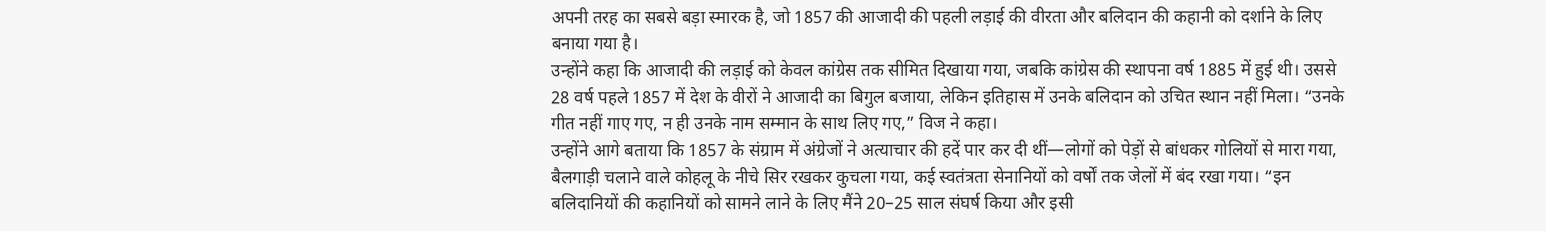अपनी तरह का सबसे बड़ा स्मारक है, जो 1857 की आजादी की पहली लड़ाई की वीरता और बलिदान की कहानी को दर्शाने के लिए बनाया गया है।
उन्होंने कहा कि आजादी की लड़ाई को केवल कांग्रेस तक सीमित दिखाया गया, जबकि कांग्रेस की स्थापना वर्ष 1885 में हुई थी। उससे 28 वर्ष पहले 1857 में देश के वीरों ने आजादी का बिगुल बजाया, लेकिन इतिहास में उनके बलिदान को उचित स्थान नहीं मिला। “उनके गीत नहीं गाए गए, न ही उनके नाम सम्मान के साथ लिए गए,” विज ने कहा।
उन्होंने आगे बताया कि 1857 के संग्राम में अंग्रेजों ने अत्याचार की हदें पार कर दी थीं—लोगों को पेड़ों से बांधकर गोलियों से मारा गया, बैलगाड़ी चलाने वाले कोहलू के नीचे सिर रखकर कुचला गया, कई स्वतंत्रता सेनानियों को वर्षों तक जेलों में बंद रखा गया। “इन बलिदानियों की कहानियों को सामने लाने के लिए मैंने 20–25 साल संघर्ष किया और इसी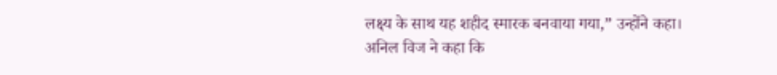लक्ष्य के साथ यह शहीद स्मारक बनवाया गया,” उन्होंने कहा।
अनिल विज ने कहा कि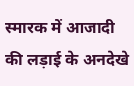स्मारक में आजादी की लड़ाई के अनदेखे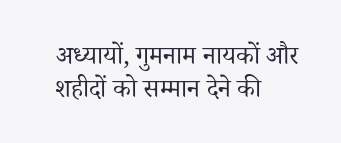अध्यायों, गुमनाम नायकों और शहीदों को सम्मान देने की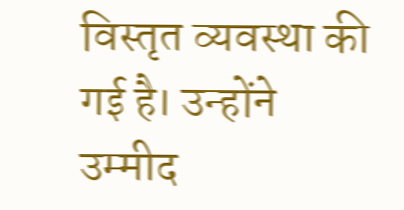विस्तृत व्यवस्था की गई है। उन्होंने उम्मीद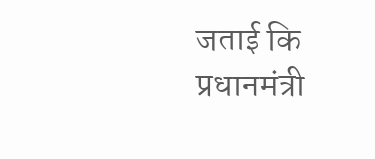जताई कि प्रधानमंत्री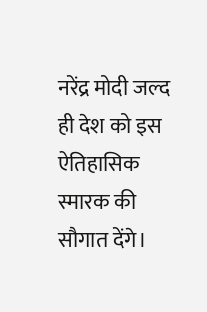नरेंद्र मोदी जल्द ही देश को इस ऐतिहासिक स्मारक की सौगात देंगे।